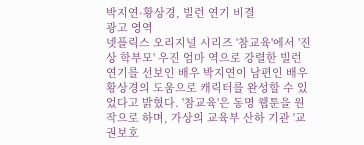박지연·황상경, 빌런 연기 비결
광고 영역
넷플릭스 오리지널 시리즈 '참교육'에서 '진상 학부모' 우진 엄마 역으로 강렬한 빌런 연기를 선보인 배우 박지연이 남편인 배우 황상경의 도움으로 캐릭터를 완성할 수 있었다고 밝혔다. '참교육'은 동명 웹툰을 원작으로 하며, 가상의 교육부 산하 기관 '교권보호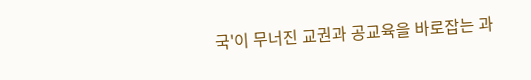국'이 무너진 교권과 공교육을 바로잡는 과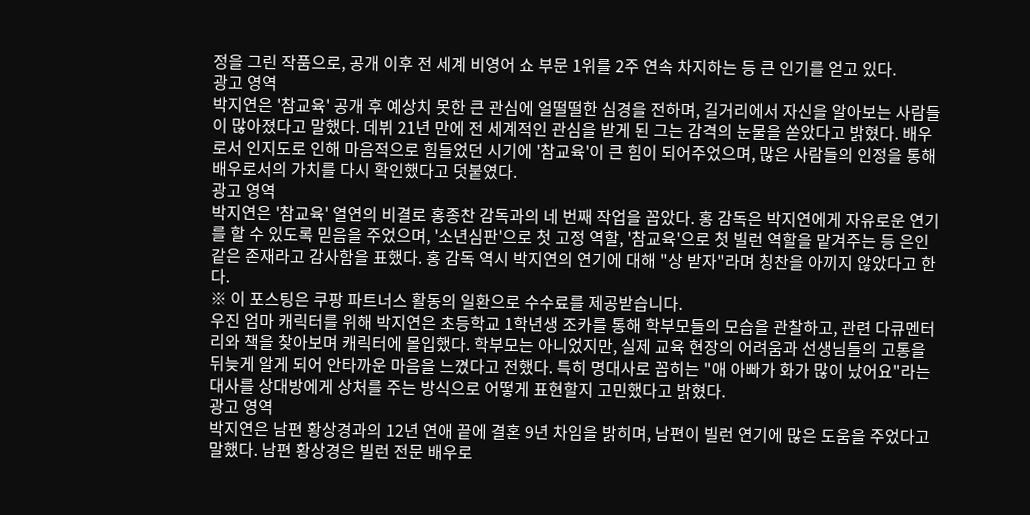정을 그린 작품으로, 공개 이후 전 세계 비영어 쇼 부문 1위를 2주 연속 차지하는 등 큰 인기를 얻고 있다.
광고 영역
박지연은 '참교육' 공개 후 예상치 못한 큰 관심에 얼떨떨한 심경을 전하며, 길거리에서 자신을 알아보는 사람들이 많아졌다고 말했다. 데뷔 21년 만에 전 세계적인 관심을 받게 된 그는 감격의 눈물을 쏟았다고 밝혔다. 배우로서 인지도로 인해 마음적으로 힘들었던 시기에 '참교육'이 큰 힘이 되어주었으며, 많은 사람들의 인정을 통해 배우로서의 가치를 다시 확인했다고 덧붙였다.
광고 영역
박지연은 '참교육' 열연의 비결로 홍종찬 감독과의 네 번째 작업을 꼽았다. 홍 감독은 박지연에게 자유로운 연기를 할 수 있도록 믿음을 주었으며, '소년심판'으로 첫 고정 역할, '참교육'으로 첫 빌런 역할을 맡겨주는 등 은인 같은 존재라고 감사함을 표했다. 홍 감독 역시 박지연의 연기에 대해 "상 받자"라며 칭찬을 아끼지 않았다고 한다.
※ 이 포스팅은 쿠팡 파트너스 활동의 일환으로 수수료를 제공받습니다.
우진 엄마 캐릭터를 위해 박지연은 초등학교 1학년생 조카를 통해 학부모들의 모습을 관찰하고, 관련 다큐멘터리와 책을 찾아보며 캐릭터에 몰입했다. 학부모는 아니었지만, 실제 교육 현장의 어려움과 선생님들의 고통을 뒤늦게 알게 되어 안타까운 마음을 느꼈다고 전했다. 특히 명대사로 꼽히는 "애 아빠가 화가 많이 났어요"라는 대사를 상대방에게 상처를 주는 방식으로 어떻게 표현할지 고민했다고 밝혔다.
광고 영역
박지연은 남편 황상경과의 12년 연애 끝에 결혼 9년 차임을 밝히며, 남편이 빌런 연기에 많은 도움을 주었다고 말했다. 남편 황상경은 빌런 전문 배우로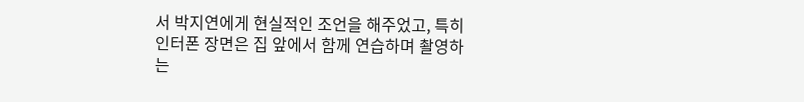서 박지연에게 현실적인 조언을 해주었고, 특히 인터폰 장면은 집 앞에서 함께 연습하며 촬영하는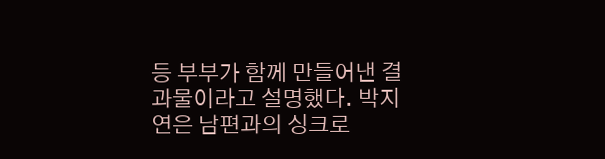등 부부가 함께 만들어낸 결과물이라고 설명했다. 박지연은 남편과의 싱크로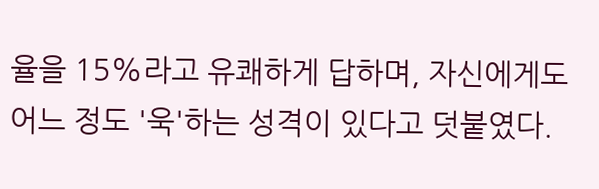율을 15%라고 유쾌하게 답하며, 자신에게도 어느 정도 '욱'하는 성격이 있다고 덧붙였다.